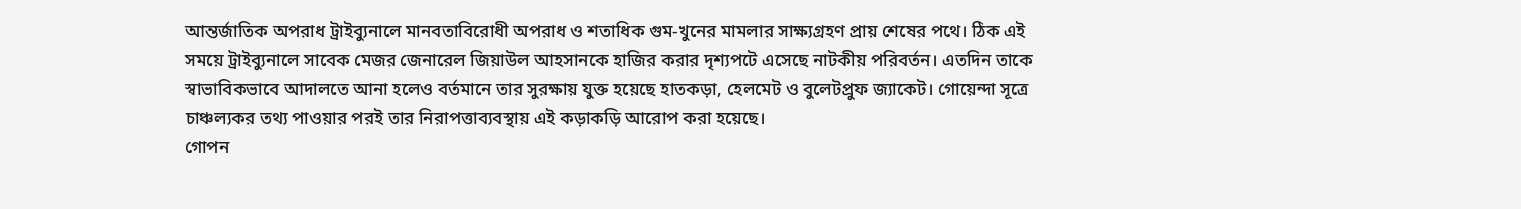আন্তর্জাতিক অপরাধ ট্রাইব্যুনালে মানবতাবিরোধী অপরাধ ও শতাধিক গুম-খুনের মামলার সাক্ষ্যগ্রহণ প্রায় শেষের পথে। ঠিক এই সময়ে ট্রাইব্যুনালে সাবেক মেজর জেনারেল জিয়াউল আহসানকে হাজির করার দৃশ্যপটে এসেছে নাটকীয় পরিবর্তন। এতদিন তাকে স্বাভাবিকভাবে আদালতে আনা হলেও বর্তমানে তার সুরক্ষায় যুক্ত হয়েছে হাতকড়া, হেলমেট ও বুলেটপ্রুফ জ্যাকেট। গোয়েন্দা সূত্রে চাঞ্চল্যকর তথ্য পাওয়ার পরই তার নিরাপত্তাব্যবস্থায় এই কড়াকড়ি আরোপ করা হয়েছে।
গোপন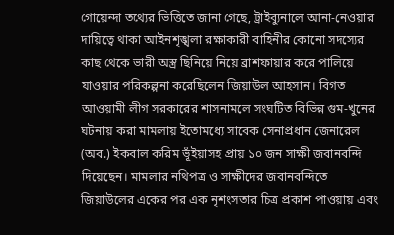গোয়েন্দা তথ্যের ভিত্তিতে জানা গেছে, ট্রাইব্যুনালে আনা-নেওয়ার দায়িত্বে থাকা আইনশৃঙ্খলা রক্ষাকারী বাহিনীর কোনো সদস্যের কাছ থেকে ভারী অস্ত্র ছিনিয়ে নিয়ে ব্রাশফায়ার করে পালিয়ে যাওয়ার পরিকল্পনা করেছিলেন জিয়াউল আহসান। বিগত আওয়ামী লীগ সরকারের শাসনামলে সংঘটিত বিভিন্ন গুম-খুনের ঘটনায় করা মামলায় ইতোমধ্যে সাবেক সেনাপ্রধান জেনারেল (অব.) ইকবাল করিম ভূঁইয়াসহ প্রায় ১০ জন সাক্ষী জবানবন্দি দিয়েছেন। মামলার নথিপত্র ও সাক্ষীদের জবানবন্দিতে জিয়াউলের একের পর এক নৃশংসতার চিত্র প্রকাশ পাওয়ায় এবং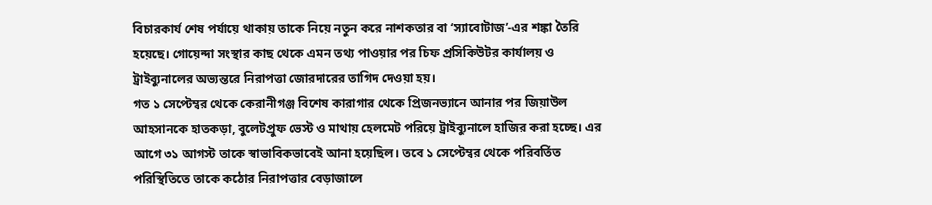বিচারকার্য শেষ পর্যায়ে থাকায় তাকে নিয়ে নতুন করে নাশকতার বা ‘স্যাবোটাজ’-এর শঙ্কা তৈরি হয়েছে। গোয়েন্দা সংস্থার কাছ থেকে এমন তথ্য পাওয়ার পর চিফ প্রসিকিউটর কার্যালয় ও ট্রাইব্যুনালের অভ্যন্তরে নিরাপত্তা জোরদারের তাগিদ দেওয়া হয়।
গত ১ সেপ্টেম্বর থেকে কেরানীগঞ্জ বিশেষ কারাগার থেকে প্রিজনভ্যানে আনার পর জিয়াউল আহসানকে হাতকড়া, বুলেটপ্রুফ ভেস্ট ও মাথায় হেলমেট পরিয়ে ট্রাইব্যুনালে হাজির করা হচ্ছে। এর আগে ৩১ আগস্ট তাকে স্বাভাবিকভাবেই আনা হয়েছিল। তবে ১ সেপ্টেম্বর থেকে পরিবর্তিত পরিস্থিতিতে তাকে কঠোর নিরাপত্তার বেড়াজালে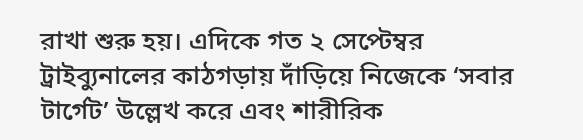রাখা শুরু হয়। এদিকে গত ২ সেপ্টেম্বর ট্রাইব্যুনালের কাঠগড়ায় দাঁড়িয়ে নিজেকে ‘সবার টার্গেট’ উল্লেখ করে এবং শারীরিক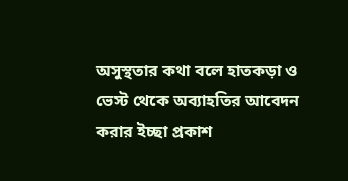অসুস্থতার কথা বলে হাতকড়া ও ভেস্ট থেকে অব্যাহতির আবেদন করার ইচ্ছা প্রকাশ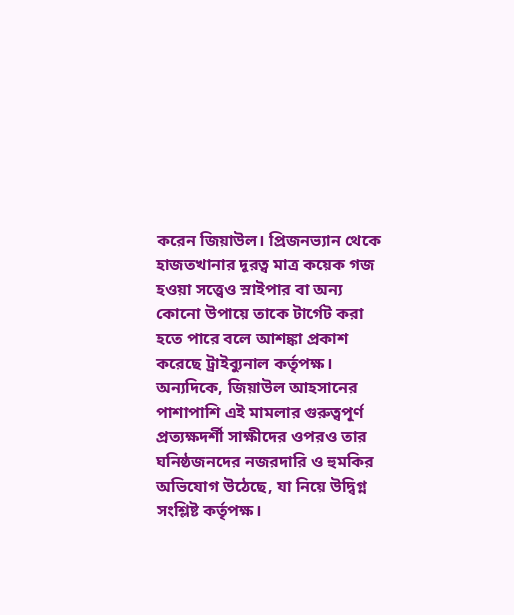করেন জিয়াউল। প্রিজনভ্যান থেকে হাজতখানার দূরত্ব মাত্র কয়েক গজ হওয়া সত্ত্বেও স্নাইপার বা অন্য কোনো উপায়ে তাকে টার্গেট করা হতে পারে বলে আশঙ্কা প্রকাশ করেছে ট্রাইব্যুনাল কর্তৃপক্ষ। অন্যদিকে, জিয়াউল আহসানের পাশাপাশি এই মামলার গুরুত্বপূর্ণ প্রত্যক্ষদর্শী সাক্ষীদের ওপরও তার ঘনিষ্ঠজনদের নজরদারি ও হুমকির অভিযোগ উঠেছে, যা নিয়ে উদ্বিগ্ন সংশ্লিষ্ট কর্তৃপক্ষ।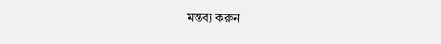মন্তব্য করুন